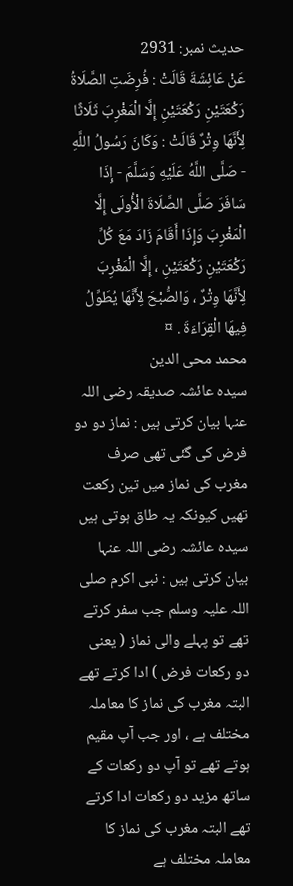حدیث نمبر: 2931
عَنْ عَائِشَةَ قَالَتْ : فُرِضَتِ الصَّلَاةُ رَكْعَتَيْنِ رَكْعَتَيْنِ إِلَّا الْمَغْرِبَ ثَلَاثًا لِأَنَّهَا وِتْرٌ قَالَتْ : وَكَانَ رَسُولُ اللَّهِ - صَلَّى اللَّهُ عَلَيْهِ وَسَلَّمَ - إِذَا سَافَرَ صَلَّى الصَّلَاةَ الْأُولَى إِلَّا الْمَغْرِبَ وَإِذَا أَقَامَ زَادَ مَعَ كُلِّ رَكْعَتَيْنِ رَكْعَتَيْنِ ، إِلَّا الْمَغْرِبَ لِأَنَّهَا وِتْرٌ ، وَالصُّبْحَ لِأَنَّهَا يُطَوِّلُ فِيهَا الْقِرَاءَةَ . ¤
محمد محی الدین
سیدہ عائشہ صدیقہ رضی اللہ عنہا بیان کرتی ہیں : نماز دو دو فرض کی گئی تھی صرف مغرب کی نماز میں تین رکعت تھیں کیونکہ یہ طاق ہوتی ہیں سیدہ عائشہ رضی اللہ عنہا بیان کرتی ہیں : نبی اکرم صلی اللہ علیہ وسلم جب سفر کرتے تھے تو پہلے والی نماز ( یعنی دو رکعات فرض ) ادا کرتے تھے البتہ مغرب کی نماز کا معاملہ مختلف ہے ، اور جب آپ مقیم ہوتے تھے تو آپ دو رکعات کے ساتھ مزید دو رکعات ادا کرتے تھے البتہ مغرب کی نماز کا معاملہ مختلف ہے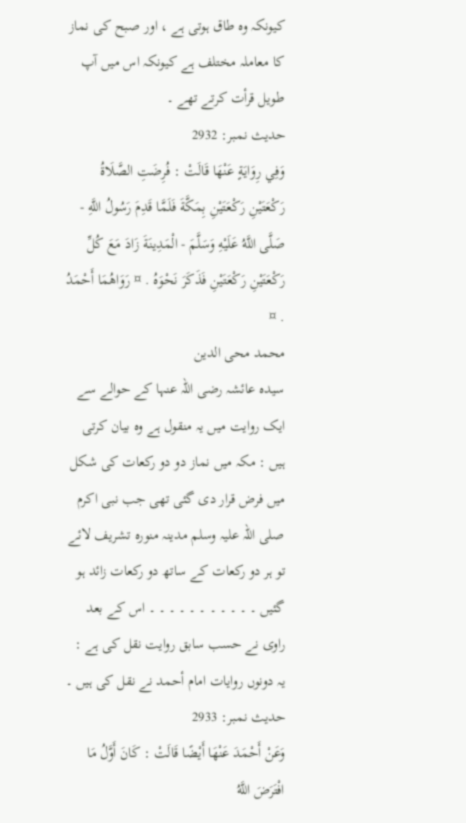کیونکہ وہ طاق ہوتی ہے ، اور صبح کی نماز کا معاملہ مختلف ہے کیونکہ اس میں آپ طویل قرأت کرتے تھے ۔
حدیث نمبر: 2932
وَفِي رِوَايَةٍ عَنْهَا قَالَتْ : فُرِضَتِ الصَّلَاةُ رَكْعَتَيْنِ رَكْعَتَيْنِ بِمَكَّةَ فَلَمَّا قَدِمَ رَسُولُ اللَّهِ - صَلَّى اللَّهُ عَلَيْهِ وَسَلَّمَ - الْمَدِينَةَ زَادَ مَعَ كُلِّ رَكْعَتَيْنِ رَكْعَتَيْنِ فَذَكَرَ نَحْوَهُ . ¤ رَوَاهُمَا أَحْمَدُ . ¤
محمد محی الدین
سیدہ عائشہ رضی اللہ عنہا کے حوالے سے ایک روایت میں یہ منقول ہے وہ بیان کرتی ہیں : مکہ میں نماز دو دو رکعات کی شکل میں فرض قرار دی گئی تھی جب نبی اکرم صلی اللہ علیہ وسلم مدینہ منورہ تشریف لائے تو ہر دو رکعات کے ساتھ دو رکعات زائد ہو گئیں ۔ ۔ ۔ ۔ ۔ ۔ ۔ ۔ ۔ ۔ ۔ اس کے بعد راوی نے حسب سابق روایت نقل کی ہے : یہ دونوں روایات امام أحمد نے نقل کی ہیں ۔
حدیث نمبر: 2933
وَعَنْ أَحْمَدَ عَنْهَا أَيْضًا قَالَتْ : كَانَ أَوَّلُ مَا افْتَرَضَ اللَّهُ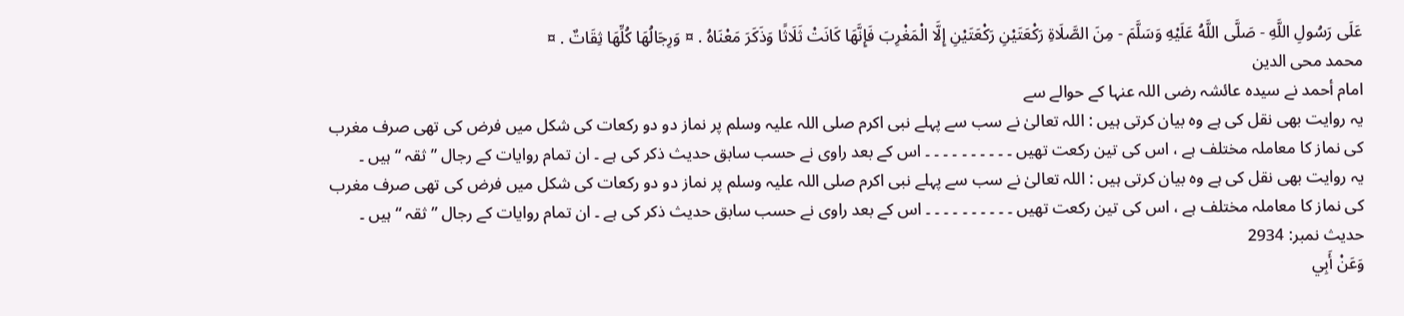عَلَى رَسُولِ اللَّهِ - صَلَّى اللَّهُ عَلَيْهِ وَسَلَّمَ - مِنَ الصَّلَاةِ رَكْعَتَيْنِ رَكْعَتَيْنِ إِلَّا الْمَغْرِبَ فَإِنَّهَا كَانَتْ ثَلَاثًا وَذَكَرَ مَعْنَاهُ . ¤ وَرِجَالُهَا كُلِّهَا ثِقَاتٌ . ¤
محمد محی الدین
امام أحمد نے سیدہ عائشہ رضی اللہ عنہا کے حوالے سے
یہ روایت بھی نقل کی ہے وہ بیان کرتی ہیں : اللہ تعالیٰ نے سب سے پہلے نبی اکرم صلی اللہ علیہ وسلم پر نماز دو دو رکعات کی شکل میں فرض کی تھی صرف مغرب کی نماز کا معاملہ مختلف ہے ، اس کی تین رکعت تھیں ۔ ۔ ۔ ۔ ۔ ۔ ۔ ۔ ۔ ۔ اس کے بعد راوی نے حسب سابق حدیث ذکر کی ہے ۔ ان تمام روایات کے رجال ” ثقہ “ ہیں ۔
یہ روایت بھی نقل کی ہے وہ بیان کرتی ہیں : اللہ تعالیٰ نے سب سے پہلے نبی اکرم صلی اللہ علیہ وسلم پر نماز دو دو رکعات کی شکل میں فرض کی تھی صرف مغرب کی نماز کا معاملہ مختلف ہے ، اس کی تین رکعت تھیں ۔ ۔ ۔ ۔ ۔ ۔ ۔ ۔ ۔ ۔ اس کے بعد راوی نے حسب سابق حدیث ذکر کی ہے ۔ ان تمام روایات کے رجال ” ثقہ “ ہیں ۔
حدیث نمبر: 2934
وَعَنْ أَبِي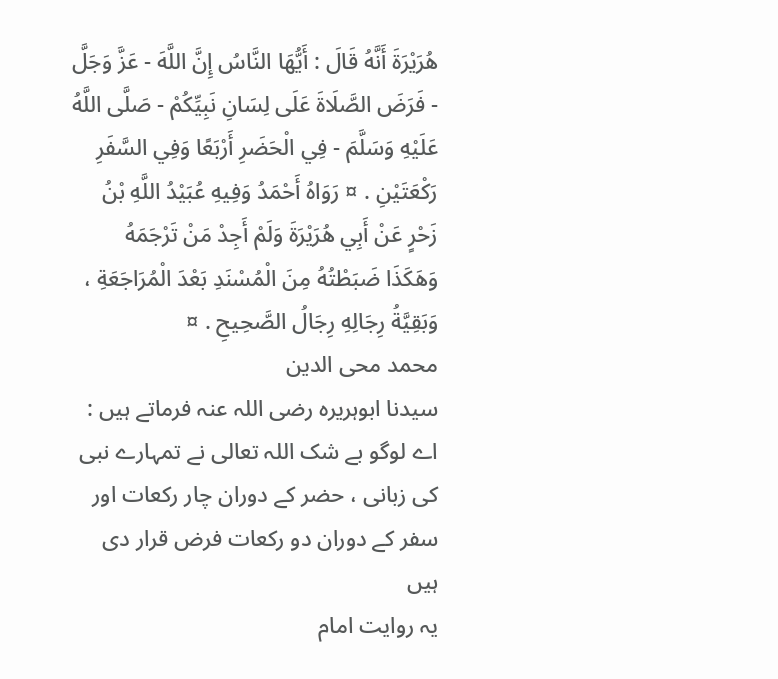هُرَيْرَةَ أَنَّهُ قَالَ : أَيُّهَا النَّاسُ إِنَّ اللَّهَ - عَزَّ وَجَلَّ - فَرَضَ الصَّلَاةَ عَلَى لِسَانِ نَبِيِّكُمْ - صَلَّى اللَّهُ عَلَيْهِ وَسَلَّمَ - فِي الْحَضَرِ أَرْبَعًا وَفِي السَّفَرِ رَكْعَتَيْنِ . ¤ رَوَاهُ أَحْمَدُ وَفِيهِ عُبَيْدُ اللَّهِ بْنُ زَحْرٍ عَنْ أَبِي هُرَيْرَةَ وَلَمْ أَجِدْ مَنْ تَرْجَمَهُ وَهَكَذَا ضَبَطْتُهُ مِنَ الْمُسْنَدِ بَعْدَ الْمُرَاجَعَةِ ، وَبَقِيَّةُ رِجَالِهِ رِجَالُ الصَّحِيحِ . ¤
محمد محی الدین
سیدنا ابوہریرہ رضی اللہ عنہ فرماتے ہیں : اے لوگو بے شک اللہ تعالی نے تمہارے نبی کی زبانی ، حضر کے دوران چار رکعات اور سفر کے دوران دو رکعات فرض قرار دی ہیں
یہ روایت امام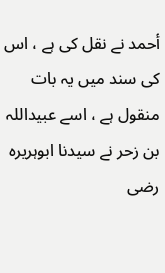أحمد نے نقل کی ہے ، اس کی سند میں یہ بات منقول ہے ، اسے عبیداللہ بن زحر نے سیدنا ابوہریرہ رضی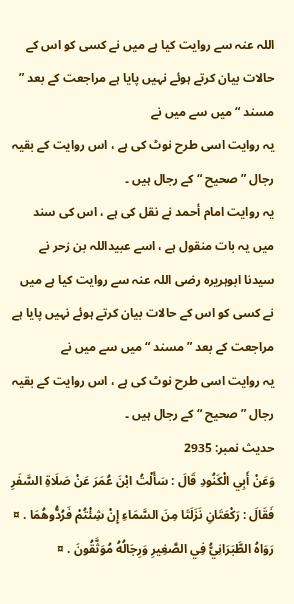اللہ عنہ سے روایت کیا ہے میں نے کسی کو اس کے حالات بیان کرتے ہوئے نہیں پایا ہے مراجعت کے بعد ” مسند “ میں سے میں نے
یہ روایت اسی طرح نوٹ کی ہے ، اس روایت کے بقیہ رجال ” صحیح “ کے رجال ہیں ۔
یہ روایت امام أحمد نے نقل کی ہے ، اس کی سند میں یہ بات منقول ہے ، اسے عبیداللہ بن زحر نے سیدنا ابوہریرہ رضی اللہ عنہ سے روایت کیا ہے میں نے کسی کو اس کے حالات بیان کرتے ہوئے نہیں پایا ہے مراجعت کے بعد ” مسند “ میں سے میں نے
یہ روایت اسی طرح نوٹ کی ہے ، اس روایت کے بقیہ رجال ” صحیح “ کے رجال ہیں ۔
حدیث نمبر: 2935
وَعَنْ أَبِي الْكَنُودِ قَالَ : سَأَلْتُ ابْنَ عُمَرَ عَنْ صَلَاةِ السَّفَرِ فَقَالَ : رَكْعَتَانِ نَزَلَتَا مِنَ السَّمَاءِ إِنْ شِئْتُمْ فَرُدُّوهُمَا . ¤ رَوَاهُ الطَّبَرَانِيُّ فِي الصَّغِيرِ وَرِجَالُهُ مُوَثَّقُونَ . ¤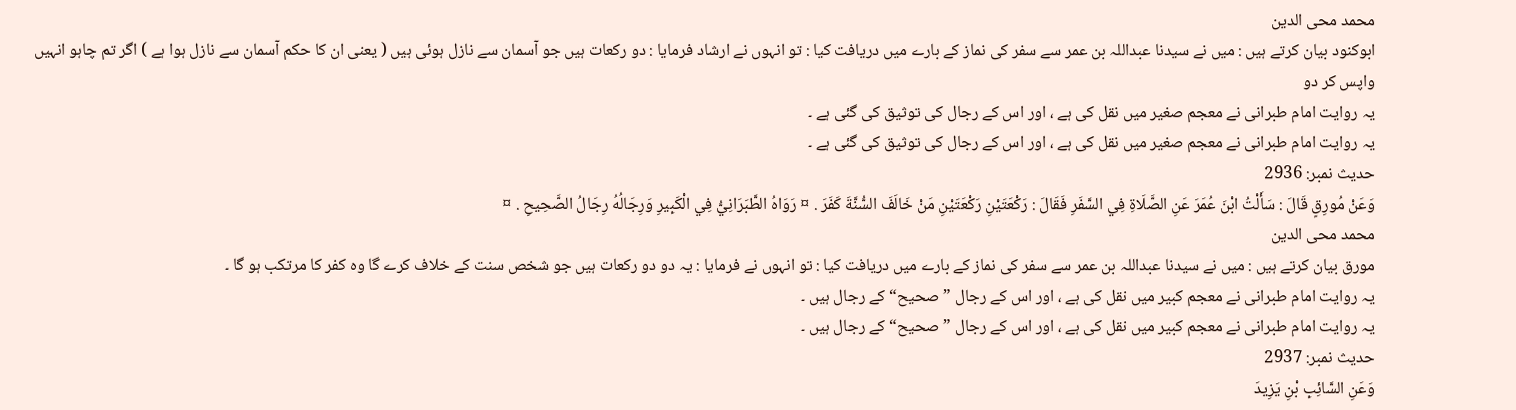محمد محی الدین
ابوکنود بیان کرتے ہیں : میں نے سیدنا عبداللہ بن عمر سے سفر کی نماز کے بارے میں دریافت کیا : تو انہوں نے ارشاد فرمایا : دو رکعات ہیں جو آسمان سے نازل ہوئی ہیں ( یعنی ان کا حکم آسمان سے نازل ہوا ہے ) اگر تم چاہو انہیں واپس کر دو
یہ روایت امام طبرانی نے معجم صغیر میں نقل کی ہے ، اور اس کے رجال کی توثیق کی گئی ہے ۔
یہ روایت امام طبرانی نے معجم صغیر میں نقل کی ہے ، اور اس کے رجال کی توثیق کی گئی ہے ۔
حدیث نمبر: 2936
وَعَنْ مُورِقٍ قَالَ : سَأَلْتُ ابْنَ عُمَرَ عَنِ الصَّلَاةِ فِي السَّفَرِ فَقَالَ : رَكْعَتَيْنِ رَكْعَتَيْنِ مَنْ خَالَفَ السُّنَّةَ كَفَرَ . ¤ رَوَاهُ الطَّبَرَانِيُّ فِي الْكَبِيرِ وَرِجَالُهُ رِجَالُ الصَّحِيحِ . ¤
محمد محی الدین
مورق بیان کرتے ہیں : میں نے سیدنا عبداللہ بن عمر سے سفر کی نماز کے بارے میں دریافت کیا : تو انہوں نے فرمایا : یہ دو دو رکعات ہیں جو شخص سنت کے خلاف کرے گا وہ کفر کا مرتکب ہو گا ۔
یہ روایت امام طبرانی نے معجم کبیر میں نقل کی ہے ، اور اس کے رجال ” صحیح“ کے رجال ہیں ۔
یہ روایت امام طبرانی نے معجم کبیر میں نقل کی ہے ، اور اس کے رجال ” صحیح“ کے رجال ہیں ۔
حدیث نمبر: 2937
وَعَنِ السَّائِبِ بْنِ يَزِيدَ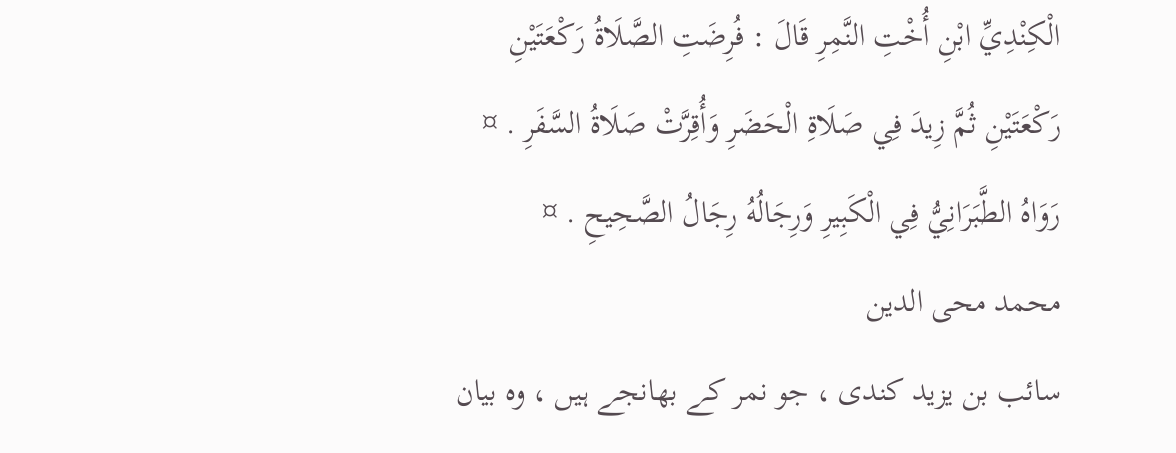الْكِنْدِيِّ ابْنِ أُخْتِ النَّمِرِ قَالَ : فُرِضَتِ الصَّلَاةُ رَكْعَتَيْنِ رَكْعَتَيْنِ ثُمَّ زِيدَ فِي صَلَاةِ الْحَضَرِ وَأُقِرَّتْ صَلَاةُ السَّفَرِ . ¤ رَوَاهُ الطَّبَرَانِيُّ فِي الْكَبِيرِ وَرِجَالُهُ رِجَالُ الصَّحِيحِ . ¤
محمد محی الدین
سائب بن یزید کندی ، جو نمر کے بھانجے ہیں ، وہ بیان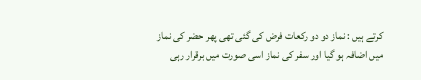کرتے ہیں : نماز دو دو رکعات فرض کی گئی تھی پھر حضر کی نماز میں اضافہ ہو گیا اور سفر کی نماز اسی صورت میں برقرار رہی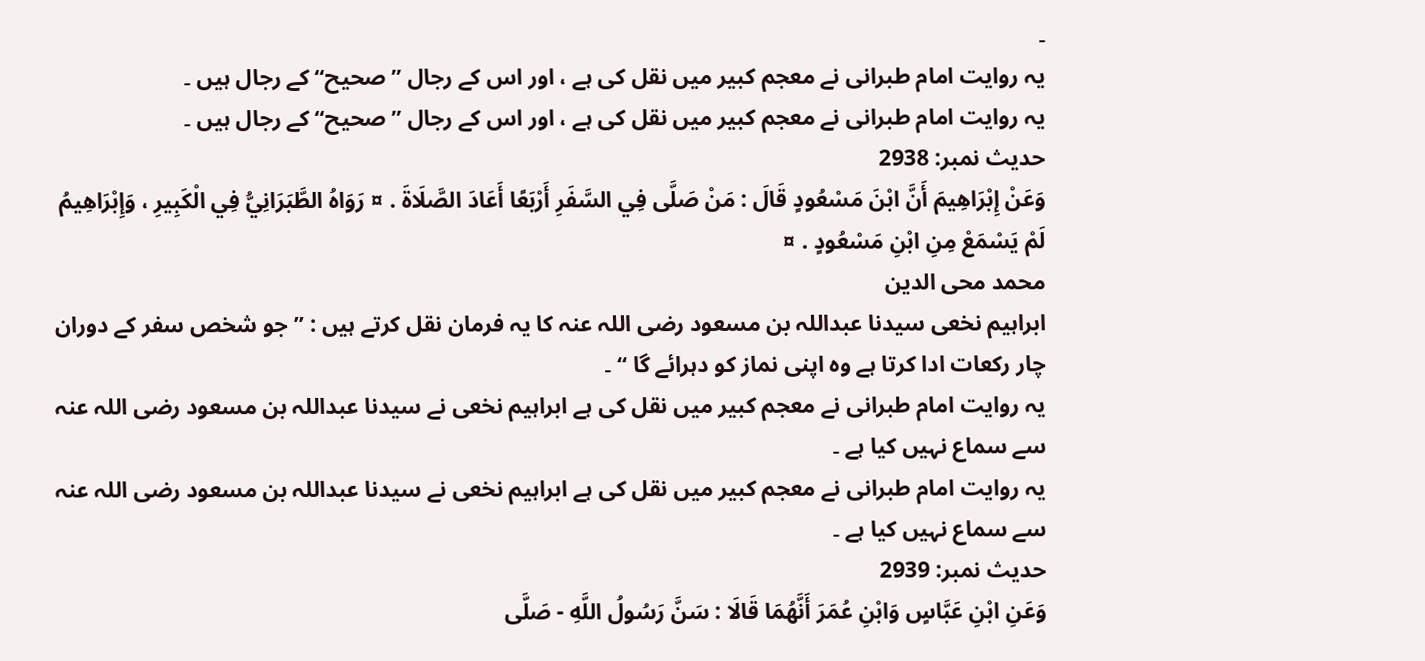۔
یہ روایت امام طبرانی نے معجم کبیر میں نقل کی ہے ، اور اس کے رجال ” صحیح“ کے رجال ہیں ۔
یہ روایت امام طبرانی نے معجم کبیر میں نقل کی ہے ، اور اس کے رجال ” صحیح“ کے رجال ہیں ۔
حدیث نمبر: 2938
وَعَنْ إِبْرَاهِيمَ أَنَّ ابْنَ مَسْعُودٍ قَالَ : مَنْ صَلَّى فِي السَّفَرِ أَرْبَعًا أَعَادَ الصَّلَاةَ . ¤ رَوَاهُ الطَّبَرَانِيُّ فِي الْكَبِيرِ ، وَإِبْرَاهِيمُ لَمْ يَسْمَعْ مِنِ ابْنِ مَسْعُودٍ . ¤
محمد محی الدین
ابراہیم نخعی سیدنا عبداللہ بن مسعود رضی اللہ عنہ کا یہ فرمان نقل کرتے ہیں : ” جو شخص سفر کے دوران چار رکعات ادا کرتا ہے وہ اپنی نماز کو دہرائے گا “ ۔
یہ روایت امام طبرانی نے معجم کبیر میں نقل کی ہے ابراہیم نخعی نے سیدنا عبداللہ بن مسعود رضی اللہ عنہ سے سماع نہیں کیا ہے ۔
یہ روایت امام طبرانی نے معجم کبیر میں نقل کی ہے ابراہیم نخعی نے سیدنا عبداللہ بن مسعود رضی اللہ عنہ سے سماع نہیں کیا ہے ۔
حدیث نمبر: 2939
وَعَنِ ابْنِ عَبَّاسٍ وَابْنِ عُمَرَ أَنَّهُمَا قَالَا : سَنَّ رَسُولُ اللَّهِ - صَلَّى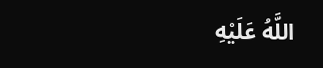اللَّهُ عَلَيْهِ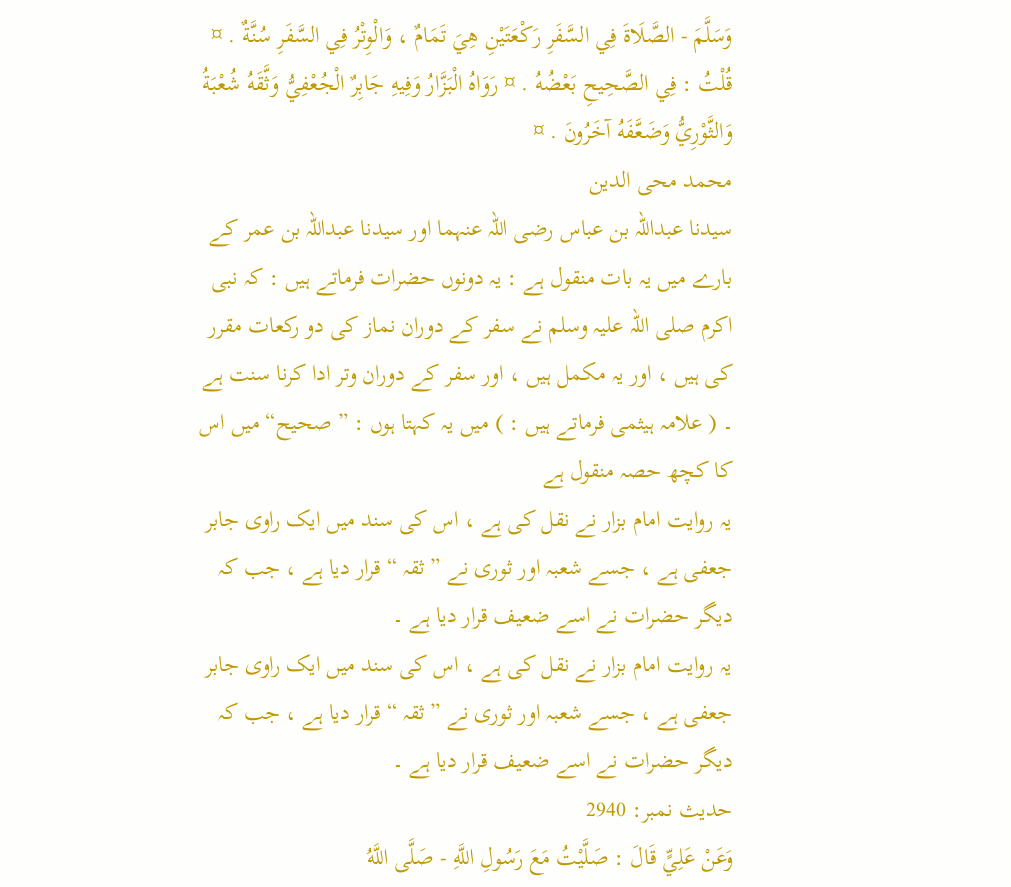وَسَلَّمَ - الصَّلَاةَ فِي السَّفَرِ رَكْعَتَيْنِ هِيَ تَمَامٌ ، وَالْوِتْرُ فِي السَّفَرِ سُنَّةٌ . ¤ قُلْتُ : فِي الصَّحِيحِ بَعْضُهُ . ¤ رَوَاهُ الْبَزَّارُ وَفِيهِ جَابِرٌ الْجُعْفِيُّ وَثَّقَهُ شُعْبَةُ وَالثَّوْرِيُّ وَضَعَّفَهُ آخَرُونَ . ¤
محمد محی الدین
سیدنا عبداللہ بن عباس رضی اللہ عنہما اور سیدنا عبداللہ بن عمر کے بارے میں یہ بات منقول ہے : یہ دونوں حضرات فرماتے ہیں : کہ نبی اکرم صلی اللہ علیہ وسلم نے سفر کے دوران نماز کی دو رکعات مقرر کی ہیں ، اور یہ مکمل ہیں ، اور سفر کے دوران وتر ادا کرنا سنت ہے ۔ ( علامہ ہیثمی فرماتے ہیں : ) میں یہ کہتا ہوں : ” صحیح“ میں اس کا کچھ حصہ منقول ہے
یہ روایت امام بزار نے نقل کی ہے ، اس کی سند میں ایک راوی جابر جعفی ہے ، جسے شعبہ اور ثوری نے ” ثقہ “ قرار دیا ہے ، جب کہ دیگر حضرات نے اسے ضعیف قرار دیا ہے ۔
یہ روایت امام بزار نے نقل کی ہے ، اس کی سند میں ایک راوی جابر جعفی ہے ، جسے شعبہ اور ثوری نے ” ثقہ “ قرار دیا ہے ، جب کہ دیگر حضرات نے اسے ضعیف قرار دیا ہے ۔
حدیث نمبر: 2940
وَعَنْ عَلِيٍّ قَالَ : صَلَّيْتُ مَعَ رَسُولِ اللَّهِ - صَلَّى اللَّهُ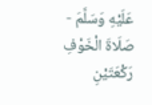عَلَيْهِ وَسَلَّمَ - صَلَاةَ الْخَوْفِ رَكْعَتَيْنِ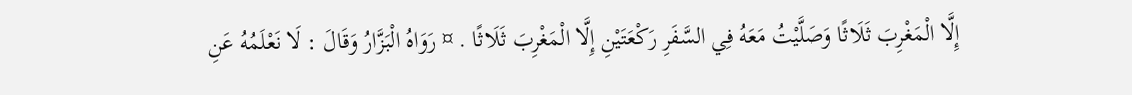إِلَّا الْمَغْرِبَ ثَلَاثًا وَصَلَّيْتُ مَعَهُ فِي السَّفَرِ رَكْعَتَيْنِ إِلَّا الْمَغْرِبَ ثَلَاثًا . ¤ رَوَاهُ الْبَزَّارُ وَقَالَ : لَا نَعْلَمُهُ عَنِ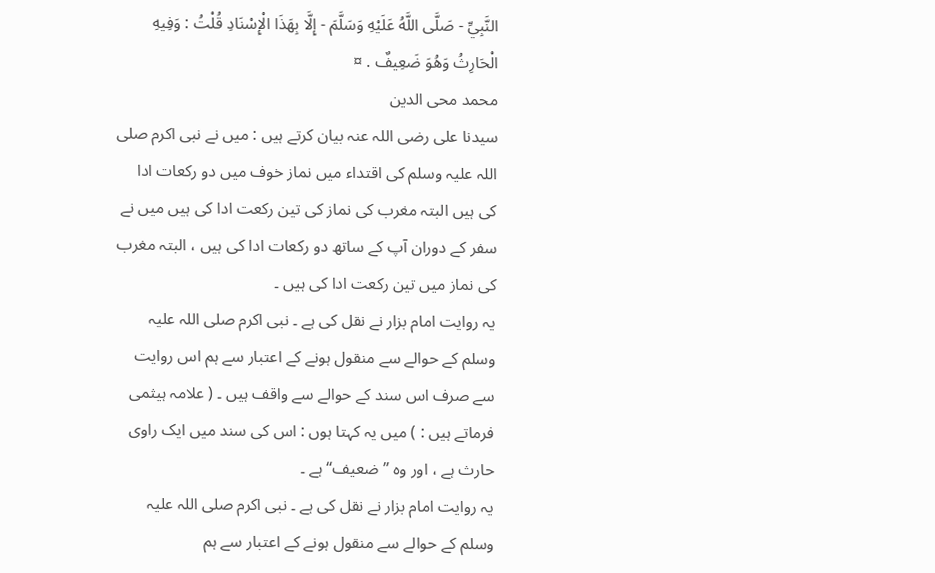النَّبِيِّ - صَلَّى اللَّهُ عَلَيْهِ وَسَلَّمَ - إِلَّا بِهَذَا الْإِسْنَادِ قُلْتُ : وَفِيهِ الْحَارِثُ وَهُوَ ضَعِيفٌ . ¤
محمد محی الدین
سیدنا علی رضی اللہ عنہ بیان کرتے ہیں : میں نے نبی اکرم صلی اللہ علیہ وسلم کی اقتداء میں نماز خوف میں دو رکعات ادا کی ہیں البتہ مغرب کی نماز کی تین رکعت ادا کی ہیں میں نے سفر کے دوران آپ کے ساتھ دو رکعات ادا کی ہیں ، البتہ مغرب کی نماز میں تین رکعت ادا کی ہیں ۔
یہ روایت امام بزار نے نقل کی ہے ۔ نبی اکرم صلی اللہ علیہ وسلم کے حوالے سے منقول ہونے کے اعتبار سے ہم اس روایت سے صرف اس سند کے حوالے سے واقف ہیں ۔ ( علامہ ہیثمی فرماتے ہیں : ) میں یہ کہتا ہوں : اس کی سند میں ایک راوی حارث ہے ، اور وہ ” ضعیف“ ہے ۔
یہ روایت امام بزار نے نقل کی ہے ۔ نبی اکرم صلی اللہ علیہ وسلم کے حوالے سے منقول ہونے کے اعتبار سے ہم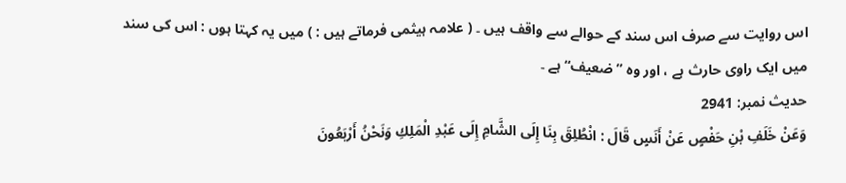اس روایت سے صرف اس سند کے حوالے سے واقف ہیں ۔ ( علامہ ہیثمی فرماتے ہیں : ) میں یہ کہتا ہوں : اس کی سند میں ایک راوی حارث ہے ، اور وہ ” ضعیف“ ہے ۔
حدیث نمبر: 2941
وَعَنْ خَلَفِ بْنِ حَفْصٍ عَنْ أَنَسٍ قَالَ : انْطُلِقَ بِنَا إِلَى الشَّامِ إِلَى عَبْدِ الْمَلِكِ وَنَحْنُ أَرْبَعُونَ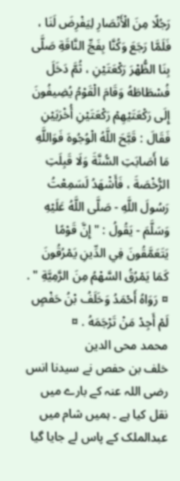رَجُلًا مِنَ الْأَنْصَارِ لِيَفْرِضَ لَنَا ، فَلَمَّا رَجَعَ وَكُنَّا بِفَجِّ النَّاقَةِ صَلَّى بِنَا الظُّهْرَ رَكْعَتَيْنِ ، ثُمَّ دَخَلَ فُسْطَاطَهُ وَقَامَ الْقَوْمُ يُضِيفُونَ إِلَى رَكْعَتَيْهِمْ رَكْعَتَيْنِ أُخْرَيَيْنِ فَقَالَ : قَبَّحَ اللَّهُ الْوُجُوهَ فَوَاللَّهِ مَا أَصَابَتِ السُّنَّةَ وَلَا قَبِلَتِ الرُّخْصَةَ ، فَأَشْهَدُ لَسَمِعْتُ رَسُولَ اللَّهِ - صَلَّى اللَّهُ عَلَيْهِ وَسَلَّمَ - يَقُولُ : " إِنَّ قَوْمًا يَتَعَمَّقُونَ فِي الدِّينِ يَمْرُقُونَ كَمَا يَمْرُقُ السَّهْمُ مِنَ الرَّمِيَّةِ " . ¤ رَوَاهُ أَحْمَدُ وَخَلَفُ بْنُ حَفْصٍ لَمْ أَجِدْ مَنْ تَرْجَمَهُ . ¤
محمد محی الدین
خلف بن حفص نے سیدنا انس رضی اللہ عنہ کے بارے میں نقل کیا ہے ۔ ہمیں شام میں عبدالملک کے پاس لے جایا گیا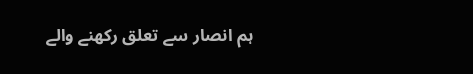ہم انصار سے تعلق رکھنے والے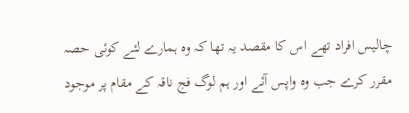چالیس افراد تھے اس کا مقصد یہ تھا کہ وہ ہمارے لئے کوئی حصہ مقرر کرے جب وہ واپس آئے اور ہم لوگ فج ناقہ کے مقام پر موجود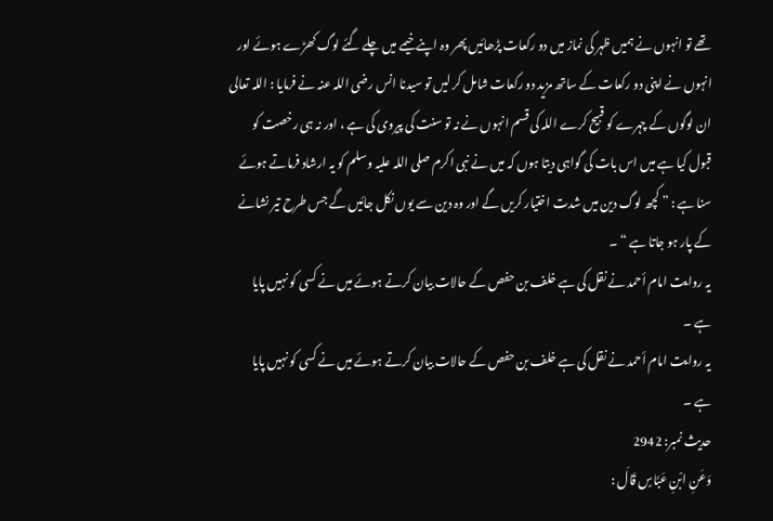تھے تو انہوں نے ہمیں ظہر کی نماز میں دو رکعات پڑھائیں پھر وہ اپنے خیمے میں چلے گئے لوگ کھڑے ہوئے اور انہوں نے اپنی دو رکعات کے ساتھ مزید دو رکعات شامل کر لیں تو سیدنا انس رضی اللہ عنہ نے فرمایا : اللہ تعالی ان لوگوں کے چہرے کو قبیح کرے اللہ کی قسم انہوں نے نہ تو سنت کی پیروی کی ہے ، اور نہ ہی رخصت کو قبول کیا ہے میں اس بات کی گواہی دیتا ہوں کہ میں نے نبی اکرم صلی اللہ علیہ وسلم کو یہ ارشاد فرماتے ہوئے سنا ہے : ” کچھ لوگ دین میں شدت اختیار کریں گے اور وہ دین سے یوں نکل جائیں گے جس طرح تیر نشانے کے پار ہو جاتا ہے “ ۔
یہ روایت امام أحمد نے نقل کی ہے خلف بن حفص کے حالات بیان کرتے ہوئے میں نے کسی کو نہیں پایا ہے ۔
یہ روایت امام أحمد نے نقل کی ہے خلف بن حفص کے حالات بیان کرتے ہوئے میں نے کسی کو نہیں پایا ہے ۔
حدیث نمبر: 2942
وَعَنِ ابْنِ عَبَّاسٍ قَالَ :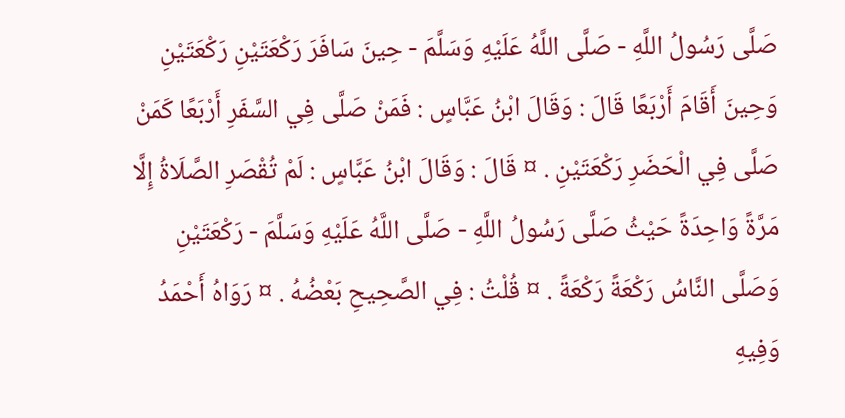صَلَّى رَسُولُ اللَّهِ - صَلَّى اللَّهُ عَلَيْهِ وَسَلَّمَ - حِينَ سَافَرَ رَكْعَتَيْنِ رَكْعَتَيْنِ وَحِينَ أَقَامَ أَرْبَعًا قَالَ : وَقَالَ ابْنُ عَبَّاسٍ : فَمَنْ صَلَّى فِي السَّفَرِ أَرْبَعًا كَمَنْ صَلَّى فِي الْحَضَرِ رَكْعَتَيْنِ . ¤ قَالَ : وَقَالَ ابْنُ عَبَّاسٍ : لَمْ تُقْصَرِ الصَّلَاةُ إِلَّا مَرَّةً وَاحِدَةً حَيْثُ صَلَّى رَسُولُ اللَّهِ - صَلَّى اللَّهُ عَلَيْهِ وَسَلَّمَ - رَكْعَتَيْنِ وَصَلَّى النَّاسُ رَكْعَةً رَكْعَةً . ¤ قُلْتُ : فِي الصَّحِيحِ بَعْضُهُ . ¤ رَوَاهُ أَحْمَدُ وَفِيهِ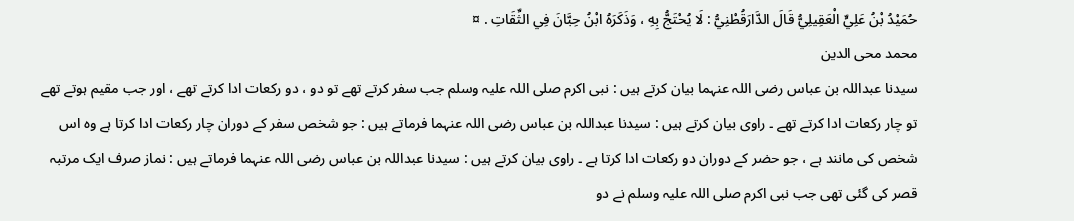حُمَيْدُ بْنُ عَلِيٍّ الْعَقِيلِيُّ قَالَ الدَّارَقُطْنِيُّ : لَا يُحْتَجُّ بِهِ ، وَذَكَرَهُ ابْنُ حِبَّانَ فِي الثِّقَاتِ . ¤
محمد محی الدین
سیدنا عبداللہ بن عباس رضی اللہ عنہما بیان کرتے ہیں : نبی اکرم صلی اللہ علیہ وسلم جب سفر کرتے تھے تو دو ، دو رکعات ادا کرتے تھے ، اور جب مقیم ہوتے تھے تو چار رکعات ادا کرتے تھے ۔ راوی بیان کرتے ہیں : سیدنا عبداللہ بن عباس رضی اللہ عنہما فرماتے ہیں : جو شخص سفر کے دوران چار رکعات ادا کرتا ہے وہ اس شخص کی مانند ہے ، جو حضر کے دوران دو رکعات ادا کرتا ہے ۔ راوی بیان کرتے ہیں : سیدنا عبداللہ بن عباس رضی اللہ عنہما فرماتے ہیں : نماز صرف ایک مرتبہ قصر کی گئی تھی جب نبی اکرم صلی اللہ علیہ وسلم نے دو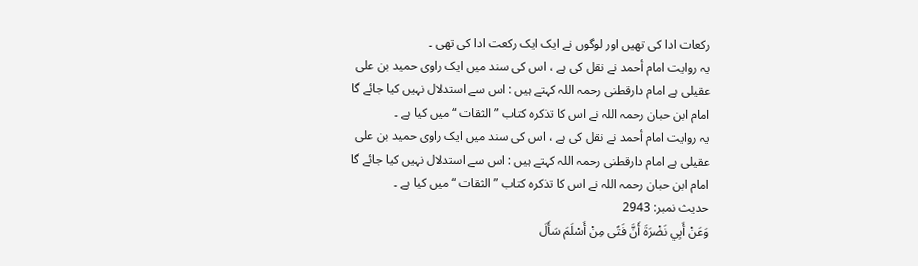رکعات ادا کی تھیں اور لوگوں نے ایک ایک رکعت ادا کی تھی ۔
یہ روایت امام أحمد نے نقل کی ہے ، اس کی سند میں ایک راوی حمید بن علی عقیلی ہے امام دارقطنی رحمہ اللہ کہتے ہیں : اس سے استدلال نہیں کیا جائے گا امام ابن حبان رحمہ اللہ نے اس کا تذکرہ کتاب ” الثقات “ میں کیا ہے ۔
یہ روایت امام أحمد نے نقل کی ہے ، اس کی سند میں ایک راوی حمید بن علی عقیلی ہے امام دارقطنی رحمہ اللہ کہتے ہیں : اس سے استدلال نہیں کیا جائے گا امام ابن حبان رحمہ اللہ نے اس کا تذکرہ کتاب ” الثقات “ میں کیا ہے ۔
حدیث نمبر: 2943
وَعَنْ أَبِي نَضْرَةَ أَنَّ فَتًى مِنْ أَسْلَمَ سَأَلَ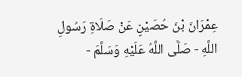عِمْرَانَ بْنَ حُصَيْنٍ عَنْ صَلَاةِ رَسُولِ اللَّهِ - صَلَّى اللَّهُ عَلَيْهِ وَسَلَّمَ -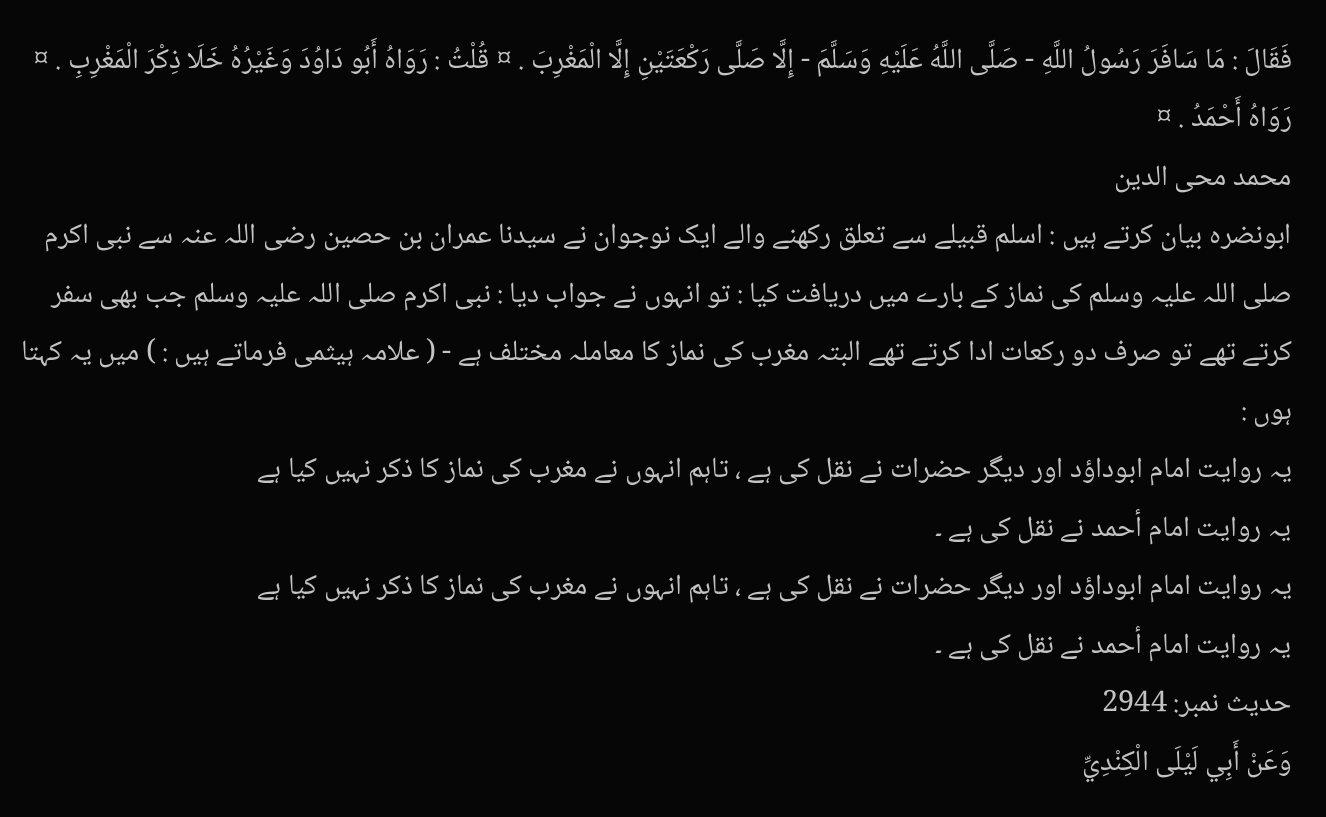فَقَالَ : مَا سَافَرَ رَسُولُ اللَّهِ - صَلَّى اللَّهُ عَلَيْهِ وَسَلَّمَ - إِلَّا صَلَّى رَكْعَتَيْنِ إِلَّا الْمَغْرِبَ . ¤ قُلْتُ : رَوَاهُ أَبُو دَاوُدَ وَغَيْرُهُ خَلَا ذِكْرَ الْمَغْرِبِ . ¤ رَوَاهُ أَحْمَدُ . ¤
محمد محی الدین
ابونضرہ بیان کرتے ہیں : اسلم قبیلے سے تعلق رکھنے والے ایک نوجوان نے سیدنا عمران بن حصین رضی اللہ عنہ سے نبی اکرم صلی اللہ علیہ وسلم کی نماز کے بارے میں دریافت کیا : تو انہوں نے جواب دیا : نبی اکرم صلی اللہ علیہ وسلم جب بھی سفر کرتے تھے تو صرف دو رکعات ادا کرتے تھے البتہ مغرب کی نماز کا معاملہ مختلف ہے - ( علامہ ہیثمی فرماتے ہیں : ) میں یہ کہتا ہوں :
یہ روایت امام ابوداؤد اور دیگر حضرات نے نقل کی ہے ، تاہم انہوں نے مغرب کی نماز کا ذکر نہیں کیا ہے
یہ روایت امام أحمد نے نقل کی ہے ۔
یہ روایت امام ابوداؤد اور دیگر حضرات نے نقل کی ہے ، تاہم انہوں نے مغرب کی نماز کا ذکر نہیں کیا ہے
یہ روایت امام أحمد نے نقل کی ہے ۔
حدیث نمبر: 2944
وَعَنْ أَبِي لَيْلَى الْكِنْدِيِّ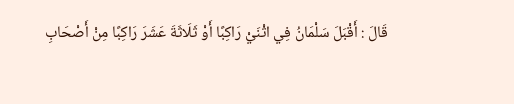قَالَ : أَقْبَلَ سَلْمَانُ فِي اثْنَيْ رَاكِبًا أَوْ ثَلَاثَةَ عَشَرَ رَاكِبًا مِنْ أَصْحَابِ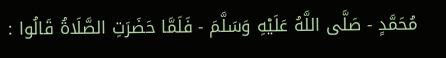مُحَمَّدٍ - صَلَّى اللَّهُ عَلَيْهِ وَسَلَّمَ - فَلَمَّا حَضَرَتِ الصَّلَاةُ قَالُوا :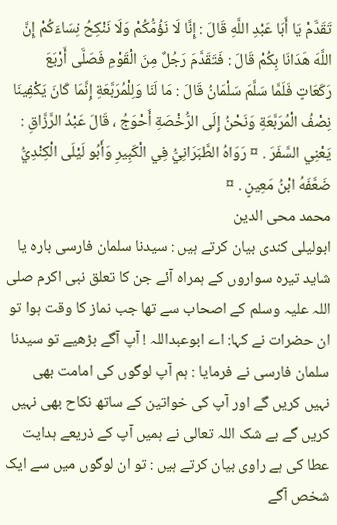تَقَدَّمْ يَا أَبَا عَبْدِ اللَّهِ قَالَ : إِنَّا لَا نَؤُمُّكُمْ وَلَا نَنْكِحُ نِسَاءَكُمْ إِنَّ اللَّهَ هَدَانَا بِكُمْ قَالَ : فَتَقَدَّمَ رَجُلٌ مِنَ الْقَوْمِ فَصَلَّى أَرْبَعَ رَكَعَاتٍ فَلَمَّا سَلَّمَ سَلْمَانُ قَالَ : مَا لَنَا وَلِلْمُرَبَّعَةِ إِنَّمَا كَانَ يَكْفِينَا نِصْفُ الْمُرَبَّعَةِ وَنَحْنُ إِلَى الرُّخْصَةِ أَحْوَجُ ، قَالَ عَبْدُ الرَّزَّاقِ : يَعْنِي السَّفَرَ . ¤ رَوَاهُ الطَّبَرَانِيُّ فِي الْكَبِيرِ وَأَبُو لَيْلَى الْكِنْدِيُّ ضَعَّفَهُ ابْنُ مَعِينٍ . ¤
محمد محی الدین
ابولیلی کندی بیان کرتے ہیں : سیدنا سلمان فارسی بارہ یا شاید تیرہ سواروں کے ہمراہ آئے جن کا تعلق نبی اکرم صلی اللہ علیہ وسلم کے اصحاب سے تھا جب نماز کا وقت ہوا تو ان حضرات نے کہا: اے ابوعبداللہ ! آپ آگے بڑھیے تو سیدنا سلمان فارسی نے فرمایا : ہم آپ لوگوں کی امامت بھی نہیں کریں گے اور آپ کی خواتین کے ساتھ نکاح بھی نہیں کریں گے بے شک اللہ تعالی نے ہمیں آپ کے ذریعے ہدایت عطا کی ہے راوی بیان کرتے ہیں : تو ان لوگوں میں سے ایک شخص آگے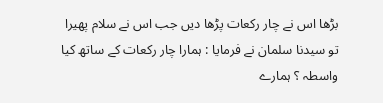بڑھا اس نے چار رکعات پڑھا دیں جب اس نے سلام پھیرا تو سیدنا سلمان نے فرمایا : ہمارا چار رکعات کے ساتھ کیا واسطہ ؟ ہمارے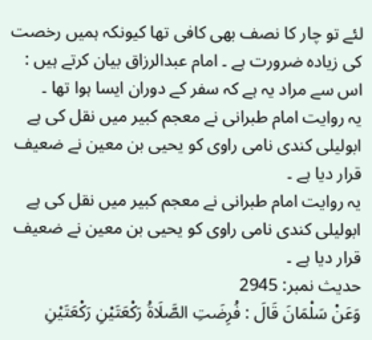لئے تو چار کا نصف بھی کافی تھا کیونکہ ہمیں رخصت کی زیادہ ضرورت ہے ۔ امام عبدالرزاق بیان کرتے ہیں : اس سے مراد یہ ہے کہ سفر کے دوران ایسا ہوا تھا ۔
یہ روایت امام طبرانی نے معجم کبیر میں نقل کی ہے ابولیلی کندی نامی راوی کو یحیی بن معین نے ضعیف قرار دیا ہے ۔
یہ روایت امام طبرانی نے معجم کبیر میں نقل کی ہے ابولیلی کندی نامی راوی کو یحیی بن معین نے ضعیف قرار دیا ہے ۔
حدیث نمبر: 2945
وَعَنْ سَلْمَانَ قَالَ : فُرِضَتِ الصَّلَاةُ رَكْعَتَيْنِ رَكْعَتَيْنِ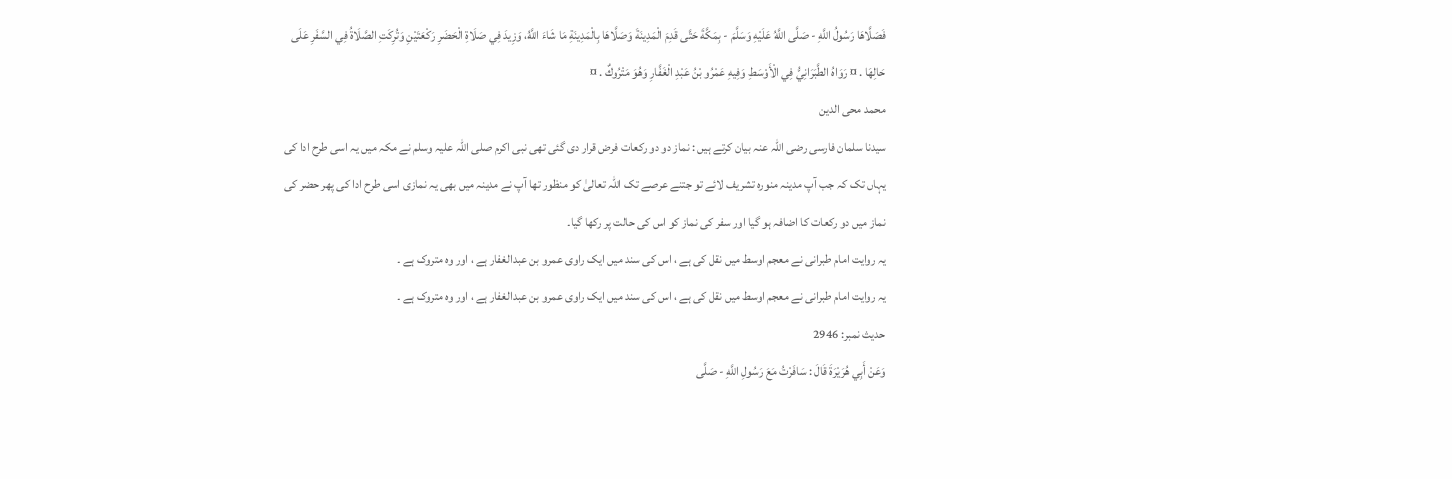فَصَلَّاهَا رَسُولُ اللَّهِ - صَلَّى اللَّهُ عَلَيْهِ وَسَلَّمَ - بِمَكَّةَ حَتَّى قَدِمَ الْمَدِينَةَ وَصَلَّاهَا بِالْمَدِينَةِ مَا شَاءَ اللَّهُ، وَزِيدَ فِي صَلَاةِ الْحَضَرِ رَكْعَتَيْنِ وَتُرِكَتِ الصَّلَاةُ فِي السَّفَرِ عَلَى حَالِهَا . ¤ رَوَاهُ الطَّبَرَانِيُّ فِي الْأَوْسَطِ وَفِيهِ عَمْرُو بْنُ عَبْدِ الْغَفَّارِ وَهُوَ مَتْرُوكٌ . ¤
محمد محی الدین
سیدنا سلمان فارسی رضی اللہ عنہ بیان کرتے ہیں : نماز دو دو رکعات فرض قرار دی گئی تھی نبی اکرم صلی اللہ علیہ وسلم نے مکہ میں یہ اسی طرح ادا کی یہاں تک کہ جب آپ مدینہ منورہ تشریف لائے تو جتنے عرصے تک اللہ تعالیٰ کو منظور تھا آپ نے مدینہ میں بھی یہ نمازی اسی طرح ادا کی پھر حضر کی نماز میں دو رکعات کا اضافہ ہو گیا اور سفر کی نماز کو اس کی حالت پر رکھا گیا۔
یہ روایت امام طبرانی نے معجم اوسط میں نقل کی ہے ، اس کی سند میں ایک راوی عمرو بن عبدالغفار ہے ، اور وہ متروک ہے ۔
یہ روایت امام طبرانی نے معجم اوسط میں نقل کی ہے ، اس کی سند میں ایک راوی عمرو بن عبدالغفار ہے ، اور وہ متروک ہے ۔
حدیث نمبر: 2946
وَعَنْ أَبِي هُرَيْرَةَ قَالَ : سَافَرْتُ مَعَ رَسُولِ اللَّهِ - صَلَّى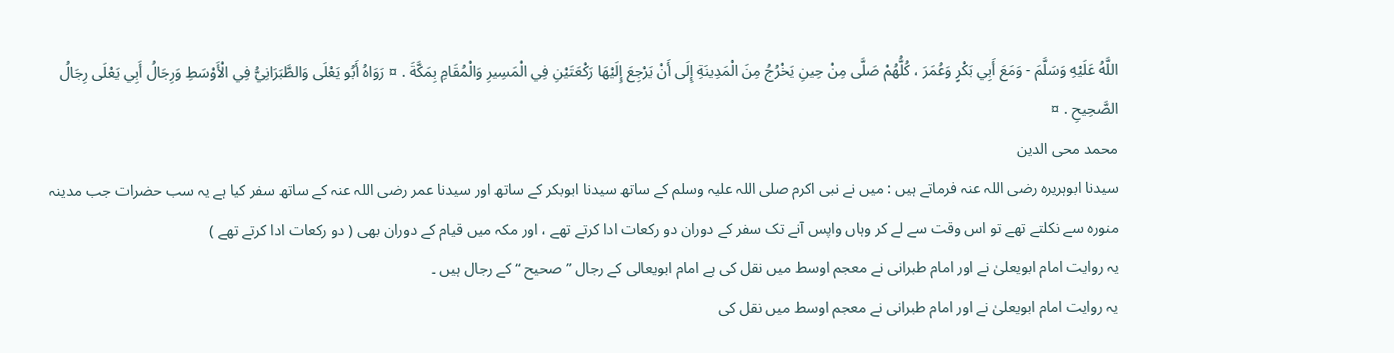اللَّهُ عَلَيْهِ وَسَلَّمَ - وَمَعَ أَبِي بَكْرٍ وَعُمَرَ ، كُلُّهُمْ صَلَّى مِنْ حِينِ يَخْرُجُ مِنَ الْمَدِينَةِ إِلَى أَنْ يَرْجِعَ إِلَيْهَا رَكْعَتَيْنِ فِي الْمَسِيرِ وَالْمُقَامِ بِمَكَّةَ . ¤ رَوَاهُ أَبُو يَعْلَى وَالطَّبَرَانِيُّ فِي الْأَوْسَطِ وَرِجَالُ أَبِي يَعْلَى رِجَالُ الصَّحِيحِ . ¤
محمد محی الدین
سیدنا ابوہریرہ رضی اللہ عنہ فرماتے ہیں : میں نے نبی اکرم صلی اللہ علیہ وسلم کے ساتھ سیدنا ابوبکر کے ساتھ اور سیدنا عمر رضی اللہ عنہ کے ساتھ سفر کیا ہے یہ سب حضرات جب مدینہ منورہ سے نکلتے تھے تو اس وقت سے لے کر وہاں واپس آنے تک سفر کے دوران دو رکعات ادا کرتے تھے ، اور مکہ میں قیام کے دوران بھی ( دو رکعات ادا کرتے تھے )
یہ روایت امام ابویعلیٰ نے اور امام طبرانی نے معجم اوسط میں نقل کی ہے امام ابویعالی کے رجال ” صحیح “ کے رجال ہیں ۔
یہ روایت امام ابویعلیٰ نے اور امام طبرانی نے معجم اوسط میں نقل کی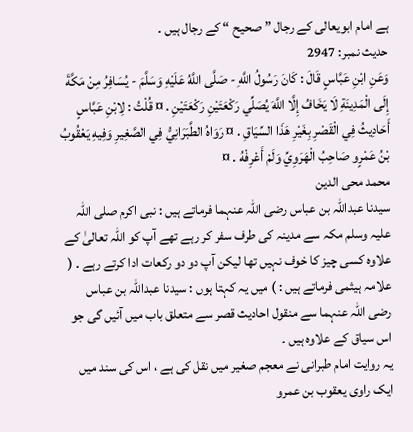ہے امام ابویعالی کے رجال ” صحیح “ کے رجال ہیں ۔
حدیث نمبر: 2947
وَعَنِ ابْنِ عَبَّاسٍ قَالَ : كَانَ رَسُولُ اللَّهِ - صَلَّى اللَّهُ عَلَيْهِ وَسَلَّمَ - يُسَافِرُ مِنْ مَكَّةَ إِلَى الْمَدِينَةِ لَا يَخَافُ إِلَّا اللَّهَ يُصَلِّي رَكْعَتَيْنِ رَكْعَتَيْنِ . ¤ قُلْتُ : لِابْنِ عَبَّاسٍ أَحَادِيثُ فِي الْقَصْرِ بِغَيْرِ هَذَا السِّيَاقِ . ¤ رَوَاهُ الطَّبَرَانِيُّ فِي الصَّغِيرِ وَفِيهِ يَعْقُوبُ بْنُ عَمْرٍو صَاحِبُ الْهَرَوِيِّ وَلَمْ أَعْرِفْهُ . ¤
محمد محی الدین
سیدنا عبداللہ بن عباس رضی اللہ عنہما فرماتے ہیں : نبی اکرم صلی اللہ علیہ وسلم مکہ سے مدینہ کی طرف سفر کر رہے تھے آپ کو اللہ تعالیٰ کے علاوہ کسی چیز کا خوف نہیں تھا لیکن آپ دو دو رکعات ادا کرتے رہے ۔ ( علامہ ہیثمی فرماتے ہیں : ) میں یہ کہتا ہوں : سیدنا عبداللہ بن عباس رضی اللہ عنہما سے منقول احادیث قصر سے متعلق باب میں آئیں گی جو اس سیاق کے علاوہ ہیں ۔
یہ روایت امام طبرانی نے معجم صغیر میں نقل کی ہے ، اس کی سند میں ایک راوی یعقوب بن عمرو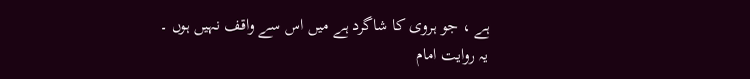ہے ، جو ہروی کا شاگرد ہے میں اس سے واقف نہیں ہوں ۔
یہ روایت امام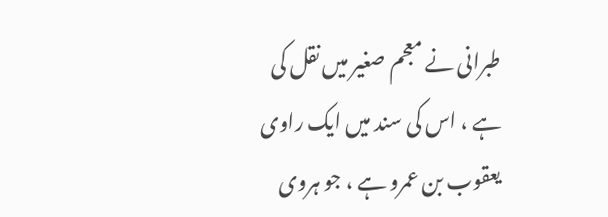طبرانی نے معجم صغیر میں نقل کی ہے ، اس کی سند میں ایک راوی یعقوب بن عمرو ہے ، جو ہروی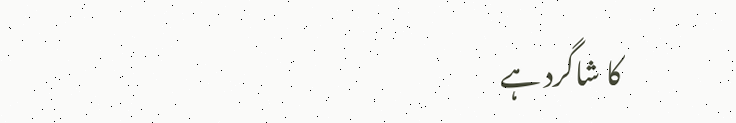کا شاگرد ہے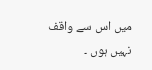میں اس سے واقف نہیں ہوں ۔